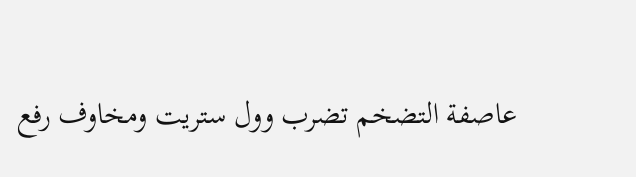عاصفة التضخم تضرب وول ستريت ومخاوف رفع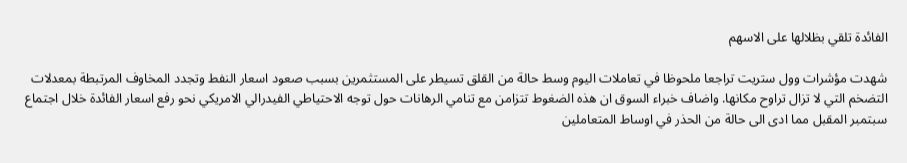الفائدة تلقي بظلالها على الاسهم

شهدت مؤشرات وول ستريت تراجعا ملحوظا في تعاملات اليوم وسط حالة من القلق تسيطر على المستثمرين بسبب صعود اسعار النفط وتجدد المخاوف المرتبطة بمعدلات التضخم التي لا تزال تراوح مكانها. واضاف خبراء السوق ان هذه الضغوط تتزامن مع تنامي الرهانات حول توجه الاحتياطي الفيدرالي الامريكي نحو رفع اسعار الفائدة خلال اجتماع سبتمبر المقبل مما ادى الى حالة من الحذر في اوساط المتعاملين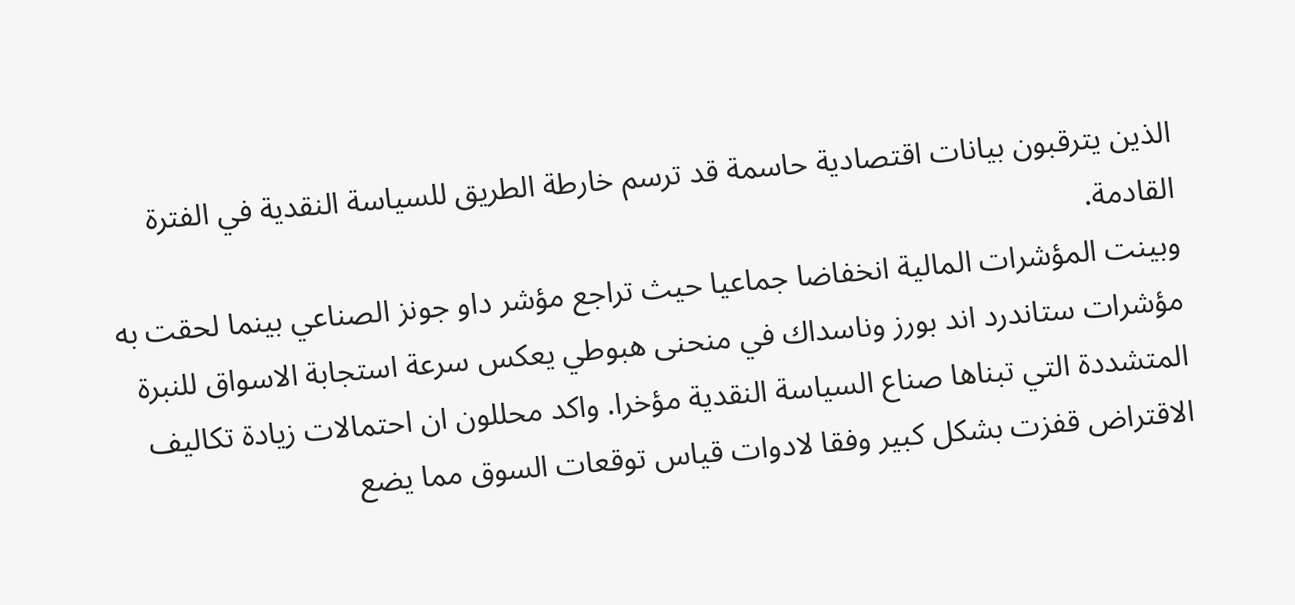الذين يترقبون بيانات اقتصادية حاسمة قد ترسم خارطة الطريق للسياسة النقدية في الفترة القادمة.
وبينت المؤشرات المالية انخفاضا جماعيا حيث تراجع مؤشر داو جونز الصناعي بينما لحقت به مؤشرات ستاندرد اند بورز وناسداك في منحنى هبوطي يعكس سرعة استجابة الاسواق للنبرة المتشددة التي تبناها صناع السياسة النقدية مؤخرا. واكد محللون ان احتمالات زيادة تكاليف الاقتراض قفزت بشكل كبير وفقا لادوات قياس توقعات السوق مما يضع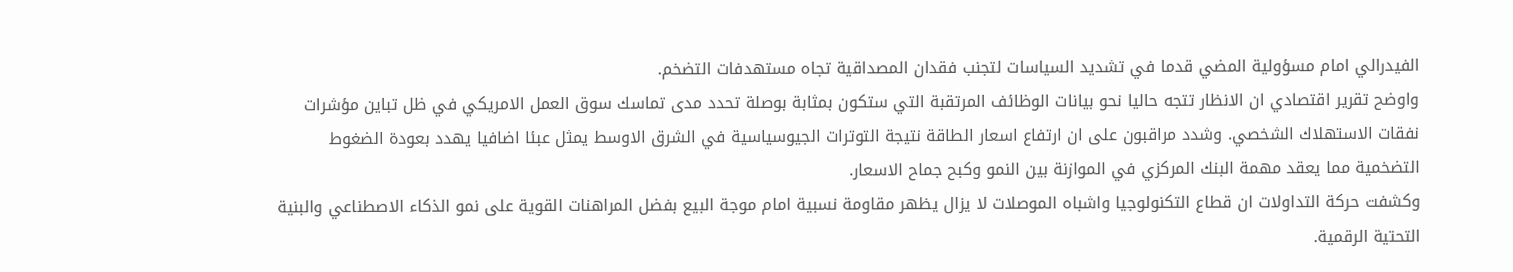الفيدرالي امام مسؤولية المضي قدما في تشديد السياسات لتجنب فقدان المصداقية تجاه مستهدفات التضخم.
واوضح تقرير اقتصادي ان الانظار تتجه حاليا نحو بيانات الوظائف المرتقبة التي ستكون بمثابة بوصلة تحدد مدى تماسك سوق العمل الامريكي في ظل تباين مؤشرات نفقات الاستهلاك الشخصي. وشدد مراقبون على ان ارتفاع اسعار الطاقة نتيجة التوترات الجيوسياسية في الشرق الاوسط يمثل عبئا اضافيا يهدد بعودة الضغوط التضخمية مما يعقد مهمة البنك المركزي في الموازنة بين النمو وكبح جماح الاسعار.
وكشفت حركة التداولات ان قطاع التكنولوجيا واشباه الموصلات لا يزال يظهر مقاومة نسبية امام موجة البيع بفضل المراهنات القوية على نمو الذكاء الاصطناعي والبنية التحتية الرقمية.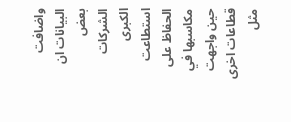واضافت البيانات ان بعض الشركات الكبرى استطاعت الحفاظ على مكاسبها في حين واجهت قطاعات اخرى مثل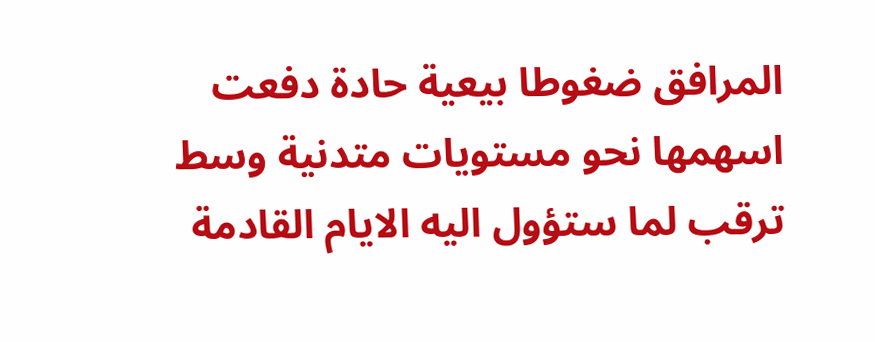المرافق ضغوطا بيعية حادة دفعت اسهمها نحو مستويات متدنية وسط ترقب لما ستؤول اليه الايام القادمة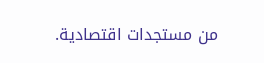من مستجدات اقتصادية.